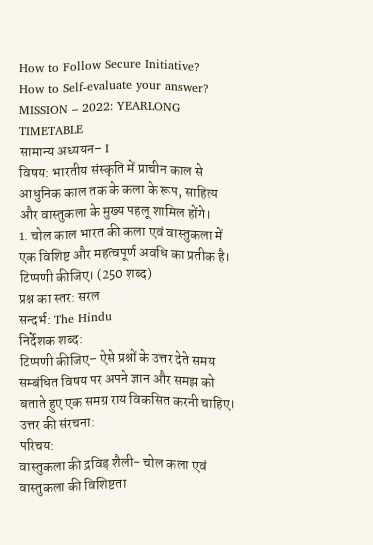How to Follow Secure Initiative?
How to Self-evaluate your answer?
MISSION – 2022: YEARLONG TIMETABLE
सामान्य अध्ययन– I
विषय: भारतीय संस्कृति में प्राचीन काल से आधुनिक काल तक के कला के रूप, साहित्य और वास्तुकला के मुख्य पहलू शामिल होंगे।
1. चोल काल भारत की कला एवं वास्तुकला में एक विशिष्ट और महत्वपूर्ण अवधि का प्रतीक है। टिप्पणी कीजिए। (250 शब्द)
प्रश्न का स्तर: सरल
सन्दर्भ: The Hindu
निर्देशक शब्द:
टिप्पणी कीजिए– ऐसे प्रश्नों के उत्तर देते समय सम्बंधित विषय पर अपने ज्ञान और समझ को बताते हुए एक समग्र राय विकसित करनी चाहिए।
उत्तर की संरचना:
परिचय:
वास्तुकला की द्रविड़ शैली- चोल कला एवं वास्तुकला की विशिष्टता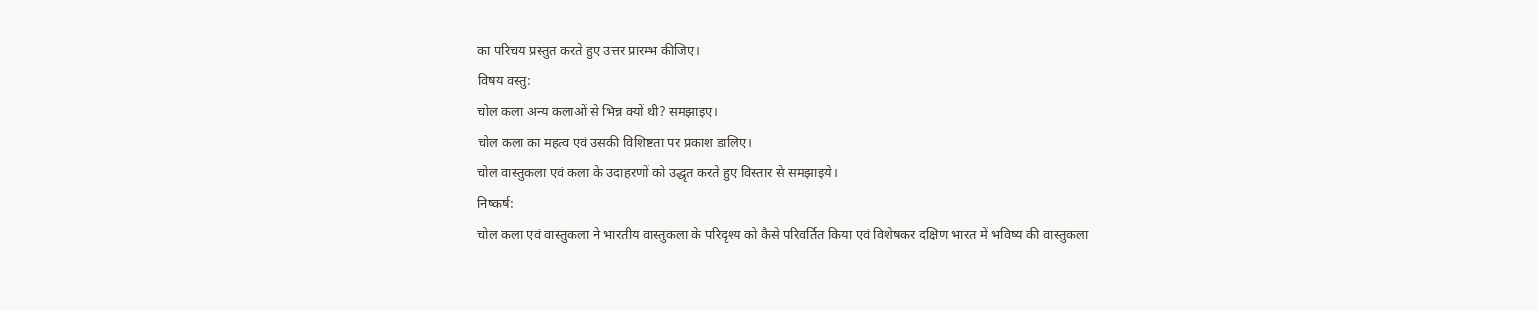का परिचय प्रस्तुत करते हुए उत्तर प्रारम्भ कीजिए।
विषय वस्तु:
चोल कला अन्य कलाओं से भिन्न क्यों थी? समझाइए।
चोल कला का महत्व एवं उसकी विशिष्टता पर प्रकाश डालिए।
चोल वास्तुकला एवं कला के उदाहरणों को उद्धृत करते हुए विस्तार से समझाइये।
निष्कर्ष:
चोल कला एवं वास्तुकला ने भारतीय वास्तुकला के परिदृश्य को कैसे परिवर्तित किया एवं विशेषकर दक्षिण भारत में भविष्य की वास्तुकला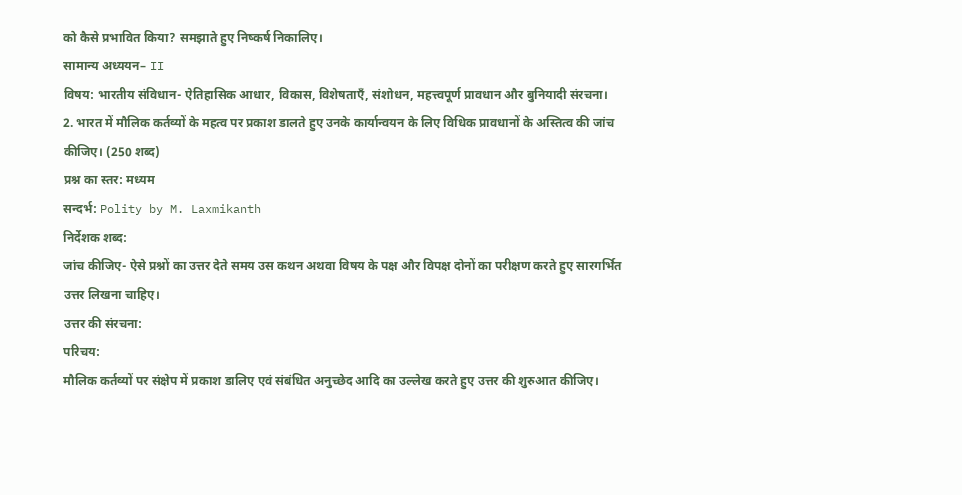को कैसे प्रभावित किया? समझाते हुए निष्कर्ष निकालिए।
सामान्य अध्ययन– II
विषय: भारतीय संविधान- ऐतिहासिक आधार, विकास, विशेषताएँ, संशोधन, महत्त्वपूर्ण प्रावधान और बुनियादी संरचना।
2. भारत में मौलिक कर्तव्यों के महत्व पर प्रकाश डालते हुए उनके कार्यान्वयन के लिए विधिक प्रावधानों के अस्तित्व की जांच कीजिए। (250 शब्द)
प्रश्न का स्तर: मध्यम
सन्दर्भ: Polity by M. Laxmikanth
निर्देशक शब्द:
जांच कीजिए- ऐसे प्रश्नों का उत्तर देते समय उस कथन अथवा विषय के पक्ष और विपक्ष दोनों का परीक्षण करते हुए सारगर्भित उत्तर लिखना चाहिए।
उत्तर की संरचना:
परिचय:
मौलिक कर्तव्यों पर संक्षेप में प्रकाश डालिए एवं संबंधित अनुच्छेद आदि का उल्लेख करते हुए उत्तर की शुरुआत कीजिए।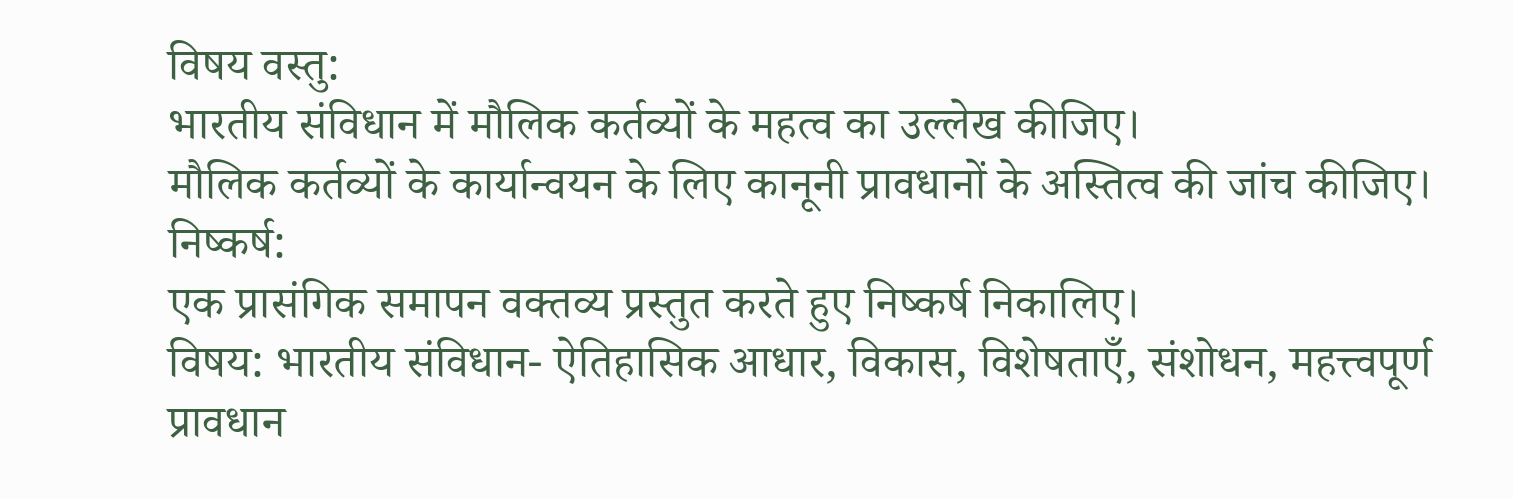विषय वस्तु:
भारतीय संविधान में मौलिक कर्तव्यों के महत्व का उल्लेख कीजिए।
मौलिक कर्तव्यों के कार्यान्वयन के लिए कानूनी प्रावधानों के अस्तित्व की जांच कीजिए।
निष्कर्ष:
एक प्रासंगिक समापन वक्तव्य प्रस्तुत करते हुए निष्कर्ष निकालिए।
विषय: भारतीय संविधान- ऐतिहासिक आधार, विकास, विशेषताएँ, संशोधन, महत्त्वपूर्ण प्रावधान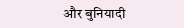और बुनियादी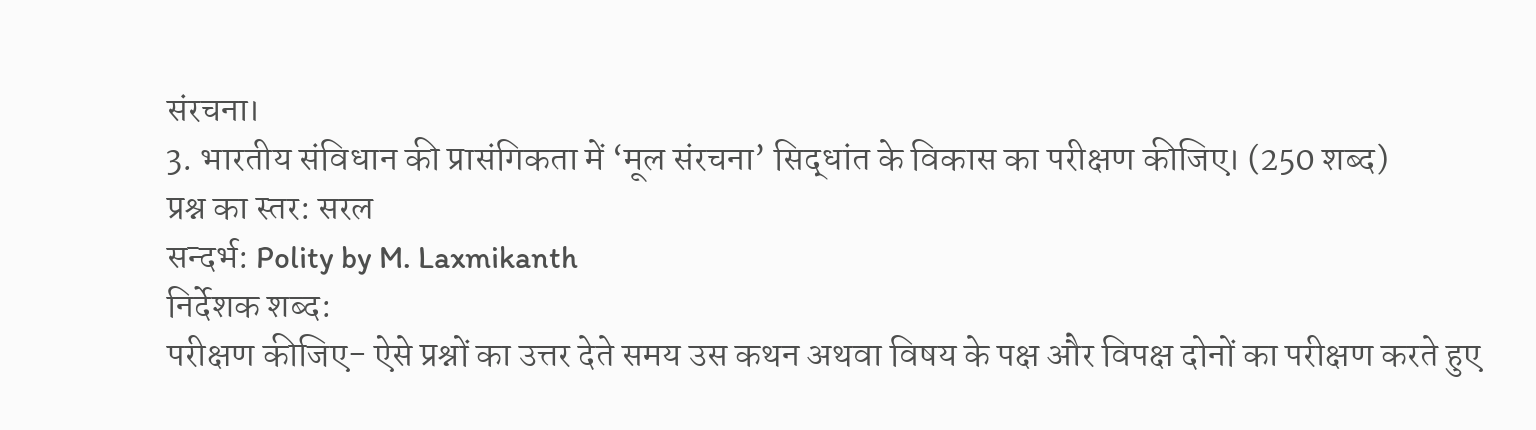संरचना।
3. भारतीय संविधान की प्रासंगिकता में ‘मूल संरचना’ सिद्धांत के विकास का परीक्षण कीजिए। (250 शब्द)
प्रश्न का स्तर: सरल
सन्दर्भ: Polity by M. Laxmikanth
निर्देशक शब्द:
परीक्षण कीजिए- ऐसे प्रश्नों का उत्तर देते समय उस कथन अथवा विषय के पक्ष और विपक्ष दोनों का परीक्षण करते हुए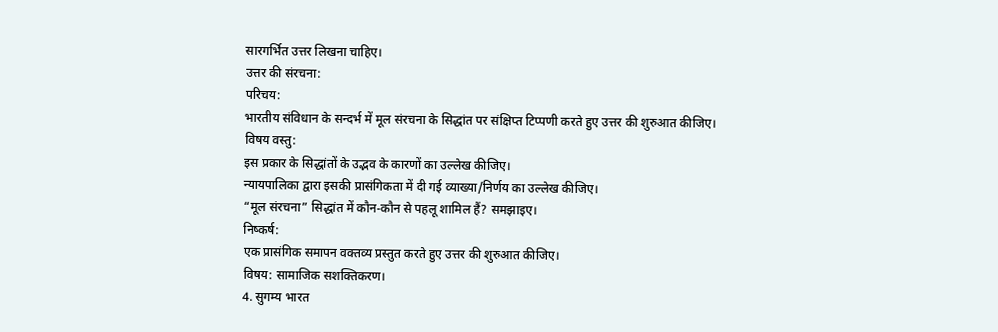सारगर्भित उत्तर लिखना चाहिए।
उत्तर की संरचना:
परिचय:
भारतीय संविधान के सन्दर्भ में मूल संरचना के सिद्धांत पर संक्षिप्त टिप्पणी करते हुए उत्तर की शुरुआत कीजिए।
विषय वस्तु:
इस प्रकार के सिद्धांतों के उद्भव के कारणों का उल्लेख कीजिए।
न्यायपालिका द्वारा इसकी प्रासंगिकता में दी गई व्याख्या/निर्णय का उल्लेख कीजिए।
“मूल संरचना” सिद्धांत में कौन-कौन से पहलू शामिल हैं? समझाइए।
निष्कर्ष:
एक प्रासंगिक समापन वक्तव्य प्रस्तुत करते हुए उत्तर की शुरुआत कीजिए।
विषय: सामाजिक सशक्तिकरण।
4. सुगम्य भारत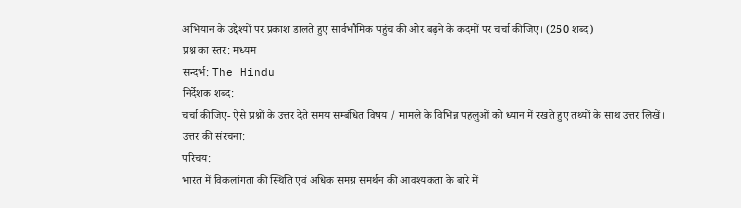अभियान के उद्देश्यों पर प्रकाश डालते हुए सार्वभौमिक पहुंच की ओर बढ़ने के कदमों पर चर्चा कीजिए। (250 शब्द)
प्रश्न का स्तर: मध्यम
सन्दर्भ: The Hindu
निर्देशक शब्द:
चर्चा कीजिए- ऐसे प्रश्नों के उत्तर देते समय सम्बंधित विषय / मामले के विभिन्न पहलुओं को ध्यान में रखते हुए तथ्यों के साथ उत्तर लिखें।
उत्तर की संरचना:
परिचय:
भारत में विकलांगता की स्थिति एवं अधिक समग्र समर्थन की आवश्यकता के बारे में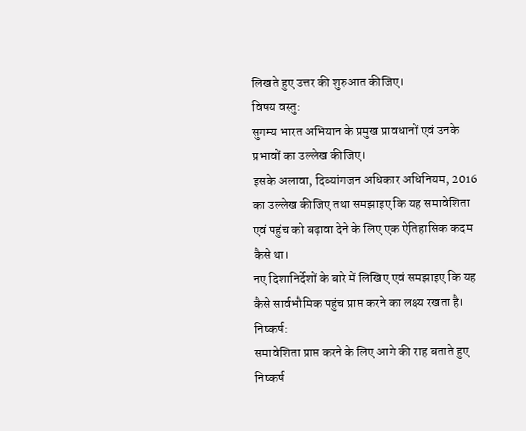लिखते हुए उत्तर की शुरुआत कीजिए।
विषय वस्तु:
सुगम्य भारत अभियान के प्रमुख प्रावधानों एवं उनके प्रभावों का उल्लेख कीजिए।
इसके अलावा, दिव्यांगजन अधिकार अधिनियम, 2016 का उल्लेख कीजिए तथा समझाइए कि यह समावेशिता एवं पहुंच को बढ़ावा देने के लिए एक ऐतिहासिक कदम कैसे था।
नए दिशानिर्देशों के बारे में लिखिए एवं समझाइए कि यह कैसे सार्वभौमिक पहुंच प्राप्त करने का लक्ष्य रखता है।
निष्कर्ष:
समावेशिता प्राप्त करने के लिए आगे की राह बताते हुए निष्कर्ष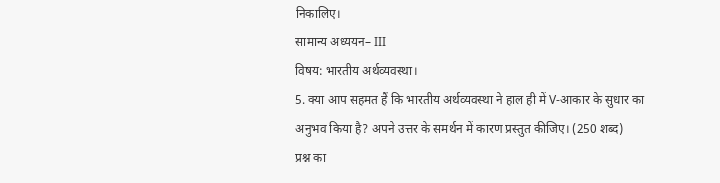निकालिए।
सामान्य अध्ययन– III
विषय: भारतीय अर्थव्यवस्था।
5. क्या आप सहमत हैं कि भारतीय अर्थव्यवस्था ने हाल ही में V-आकार के सुधार का अनुभव किया है? अपने उत्तर के समर्थन में कारण प्रस्तुत कीजिए। (250 शब्द)
प्रश्न का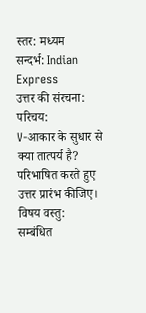स्तर: मध्यम
सन्दर्भ: Indian Express
उत्तर की संरचना:
परिचय:
V-आकार के सुधार से क्या तात्पर्य है? परिभाषित करते हुए उत्तर प्रारंभ कीजिए।
विषय वस्तु:
सम्बंधित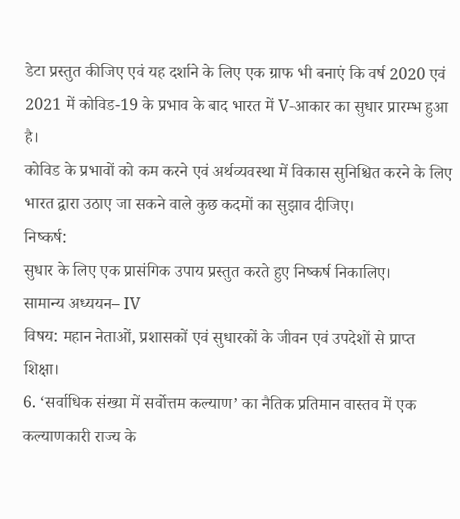डेटा प्रस्तुत कीजिए एवं यह दर्शाने के लिए एक ग्राफ भी बनाएं कि वर्ष 2020 एवं 2021 में कोविड-19 के प्रभाव के बाद भारत में V-आकार का सुधार प्रारम्भ हुआ है।
कोविड के प्रभावों को कम करने एवं अर्थव्यवस्था में विकास सुनिश्चित करने के लिए भारत द्वारा उठाए जा सकने वाले कुछ कदमों का सुझाव दीजिए।
निष्कर्ष:
सुधार के लिए एक प्रासंगिक उपाय प्रस्तुत करते हुए निष्कर्ष निकालिए।
सामान्य अध्ययन– IV
विषय: महान नेताओं, प्रशासकों एवं सुधारकों के जीवन एवं उपदेशों से प्राप्त शिक्षा।
6. ‘सर्वाधिक संख्या में सर्वोत्तम कल्याण’ का नैतिक प्रतिमान वास्तव में एक कल्याणकारी राज्य के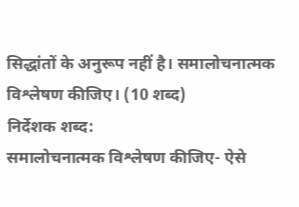सिद्धांतों के अनुरूप नहीं है। समालोचनात्मक विश्लेषण कीजिए। (10 शब्द)
निर्देशक शब्द:
समालोचनात्मक विश्लेषण कीजिए- ऐसे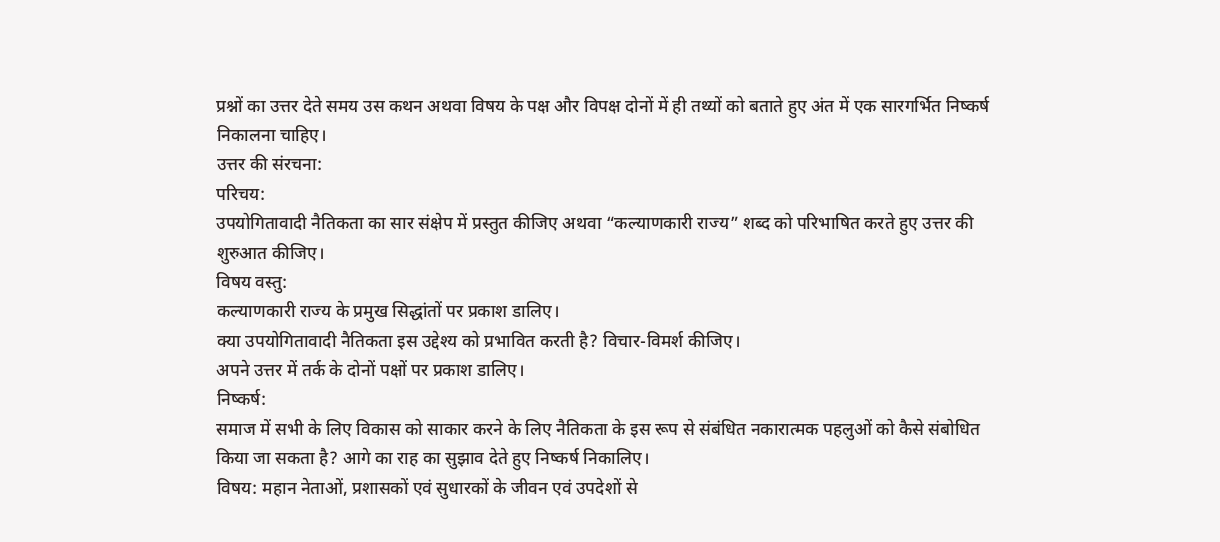प्रश्नों का उत्तर देते समय उस कथन अथवा विषय के पक्ष और विपक्ष दोनों में ही तथ्यों को बताते हुए अंत में एक सारगर्भित निष्कर्ष निकालना चाहिए।
उत्तर की संरचना:
परिचय:
उपयोगितावादी नैतिकता का सार संक्षेप में प्रस्तुत कीजिए अथवा “कल्याणकारी राज्य” शब्द को परिभाषित करते हुए उत्तर की शुरुआत कीजिए।
विषय वस्तु:
कल्याणकारी राज्य के प्रमुख सिद्धांतों पर प्रकाश डालिए।
क्या उपयोगितावादी नैतिकता इस उद्देश्य को प्रभावित करती है? विचार-विमर्श कीजिए।
अपने उत्तर में तर्क के दोनों पक्षों पर प्रकाश डालिए।
निष्कर्ष:
समाज में सभी के लिए विकास को साकार करने के लिए नैतिकता के इस रूप से संबंधित नकारात्मक पहलुओं को कैसे संबोधित किया जा सकता है? आगे का राह का सुझाव देते हुए निष्कर्ष निकालिए।
विषय: महान नेताओं, प्रशासकों एवं सुधारकों के जीवन एवं उपदेशों से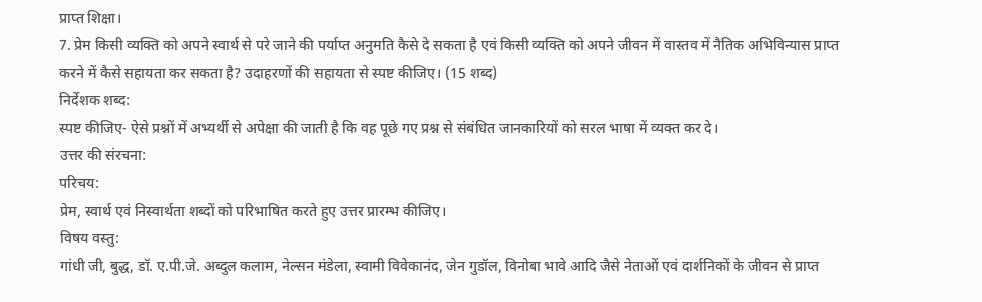प्राप्त शिक्षा।
7. प्रेम किसी व्यक्ति को अपने स्वार्थ से परे जाने की पर्याप्त अनुमति कैसे दे सकता है एवं किसी व्यक्ति को अपने जीवन में वास्तव में नैतिक अभिविन्यास प्राप्त करने में कैसे सहायता कर सकता है? उदाहरणों की सहायता से स्पष्ट कीजिए। (15 शब्द)
निर्देशक शब्द:
स्पष्ट कीजिए- ऐसे प्रश्नों में अभ्यर्थी से अपेक्षा की जाती है कि वह पूछे गए प्रश्न से संबंधित जानकारियों को सरल भाषा में व्यक्त कर दे।
उत्तर की संरचना:
परिचय:
प्रेम, स्वार्थ एवं निस्वार्थता शब्दों को परिभाषित करते हुए उत्तर प्रारम्भ कीजिए।
विषय वस्तु:
गांधी जी, बुद्ध, डॉ. ए.पी.जे. अब्दुल कलाम, नेल्सन मंडेला, स्वामी विवेकानंद, जेन गुडॉल, विनोबा भावे आदि जैसे नेताओं एवं दार्शनिकों के जीवन से प्राप्त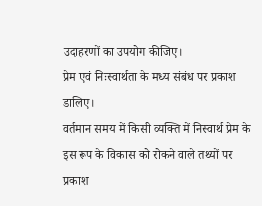उदाहरणों का उपयोग कीजिए।
प्रेम एवं निःस्वार्थता के मध्य संबंध पर प्रकाश डालिए।
वर्तमान समय में किसी व्यक्ति में निस्वार्थ प्रेम के इस रूप के विकास को रोकने वाले तथ्यों पर प्रकाश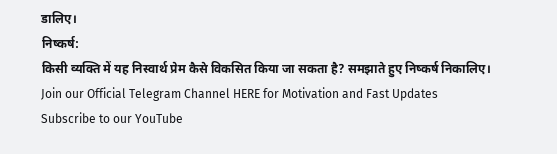डालिए।
निष्कर्ष:
किसी व्यक्ति में यह निस्वार्थ प्रेम कैसे विकसित किया जा सकता है? समझाते हुए निष्कर्ष निकालिए।
Join our Official Telegram Channel HERE for Motivation and Fast Updates
Subscribe to our YouTube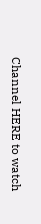Channel HERE to watch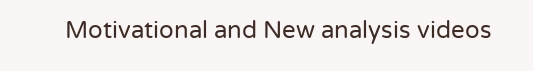Motivational and New analysis videos